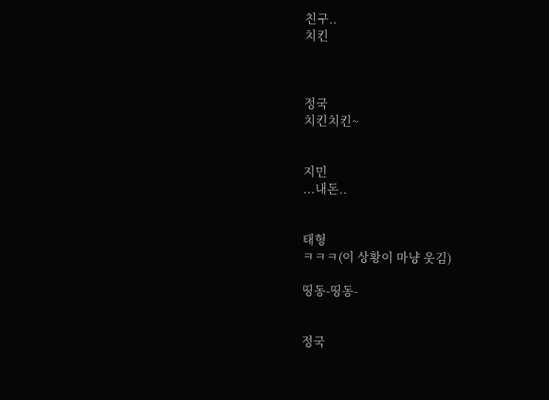친구..
치킨



정국
치킨치킨~


지민
...내돈..


태형
ㅋㅋㅋ(이 상황이 마냥 웃김)

띵동-띵동-


정국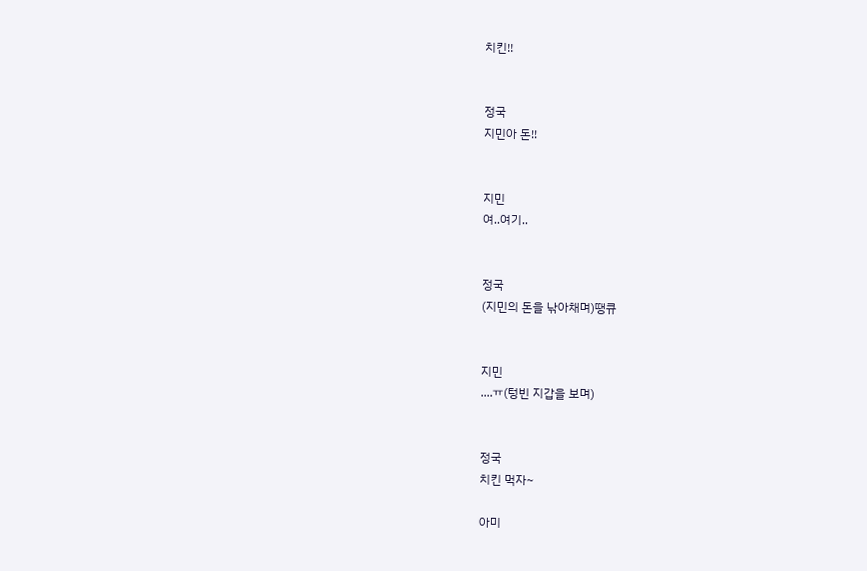치킨!!


정국
지민아 돈!!


지민
여..여기..


정국
(지민의 돈을 낚아채며)땡큐


지민
....ㅠ(텅빈 지갑을 보며)


정국
치킨 먹자~

아미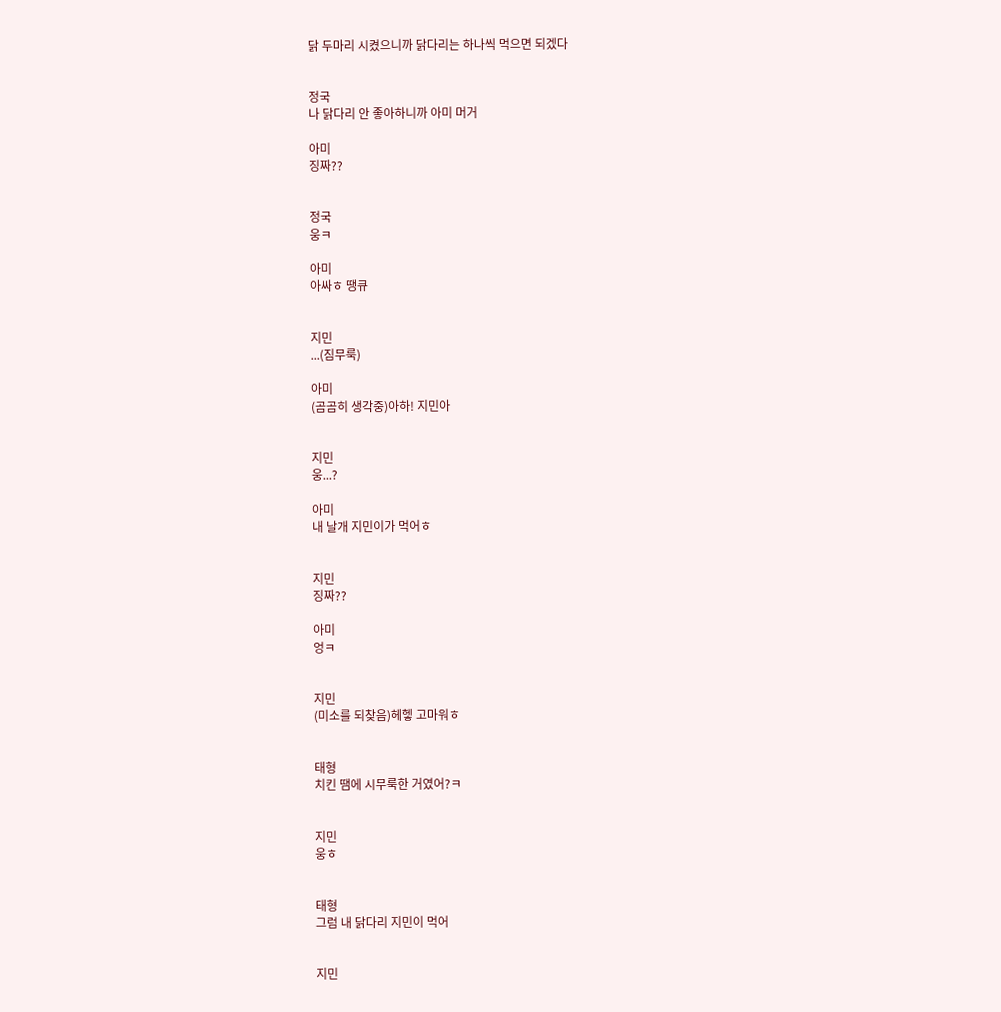닭 두마리 시켰으니까 닭다리는 하나씩 먹으면 되겠다


정국
나 닭다리 안 좋아하니까 아미 머거

아미
징짜??


정국
웅ㅋ

아미
아싸ㅎ 땡큐


지민
...(짐무룩)

아미
(곰곰히 생각중)아하! 지민아


지민
웅...?

아미
내 날개 지민이가 먹어ㅎ


지민
징짜??

아미
엉ㅋ


지민
(미소를 되찾음)헤헿 고마워ㅎ


태형
치킨 땜에 시무룩한 거였어?ㅋ


지민
웅ㅎ


태형
그럼 내 닭다리 지민이 먹어


지민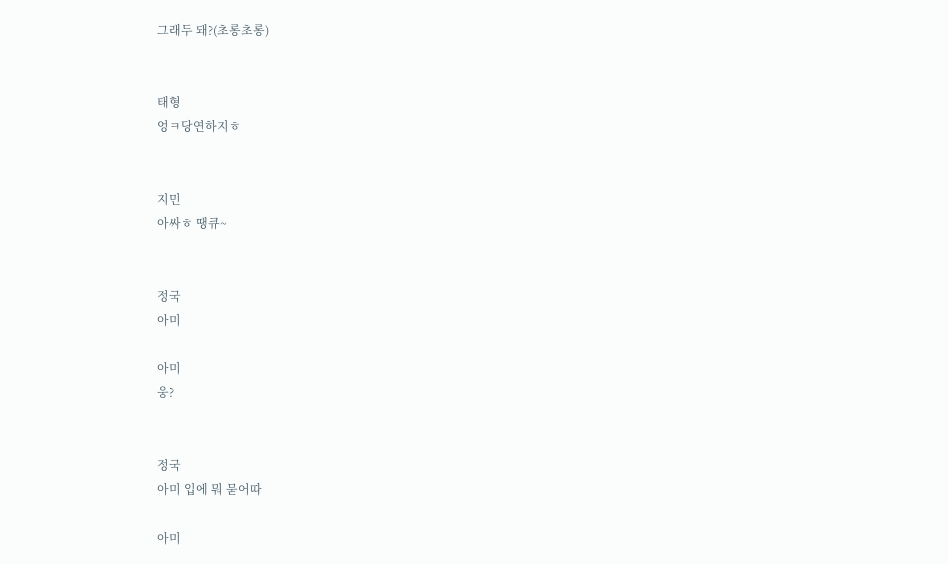그래두 돼?(초롱초롱)


태형
엉ㅋ당연하지ㅎ


지민
아싸ㅎ 땡큐~


정국
아미

아미
웅?


정국
아미 입에 뭐 묻어따

아미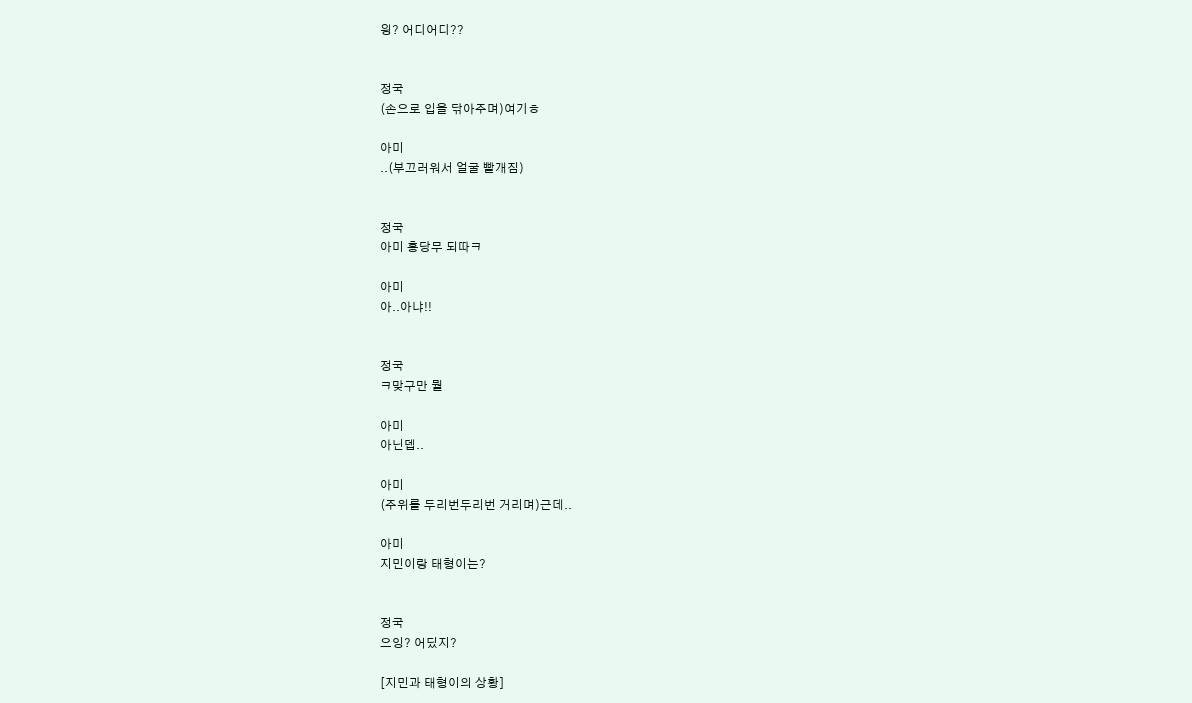읭? 어디어디??


정국
(손으로 입을 닦아주며)여기ㅎ

아미
..(부끄러워서 얼굴 빨개짐)


정국
아미 홍당무 되따ㅋ

아미
아..아냐!!


정국
ㅋ맞구만 뭘

아미
아닌뎁..

아미
(주위를 두리번두리번 거리며)근데..

아미
지민이랑 태형이는?


정국
으잉? 어딨지?

[지민과 태형이의 상황]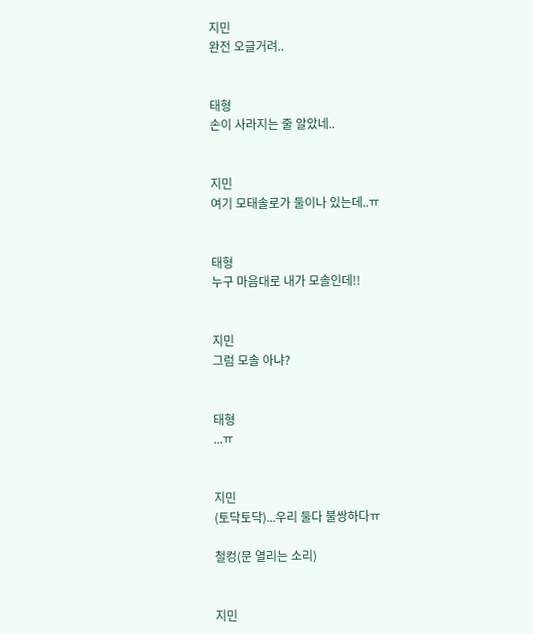지민
완전 오글거려..


태형
손이 사라지는 줄 알았네..


지민
여기 모태솔로가 둘이나 있는데..ㅠ


태형
누구 마음대로 내가 모솔인데!!


지민
그럼 모솔 아냐?


태형
...ㅠ


지민
(토닥토닥)...우리 둘다 불쌍하다ㅠ

철컹(문 열리는 소리)


지민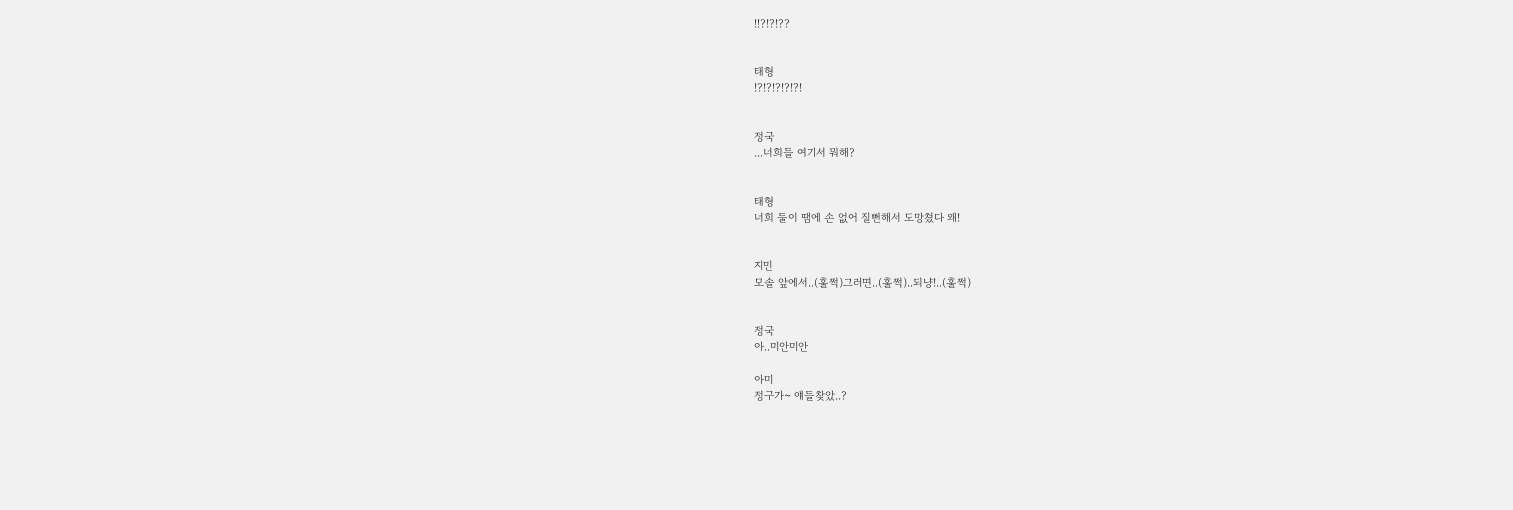!!?!?!??


태형
!?!?!?!?!?!


정국
...너희들 여기서 뭐해?


태형
너희 둘이 땜에 손 없어 질뻔해서 도망쳤다 왜!


지민
모솔 앞에서..(훌쩍)그러면..(훌쩍)..되냥!..(훌쩍)


정국
아..미안미안

아미
정구가~ 얘들찾았..?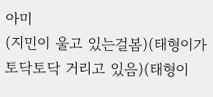아미
(지민이 울고 있는걸봄)(태형이가 토닥토닥 거리고 있음)(태형이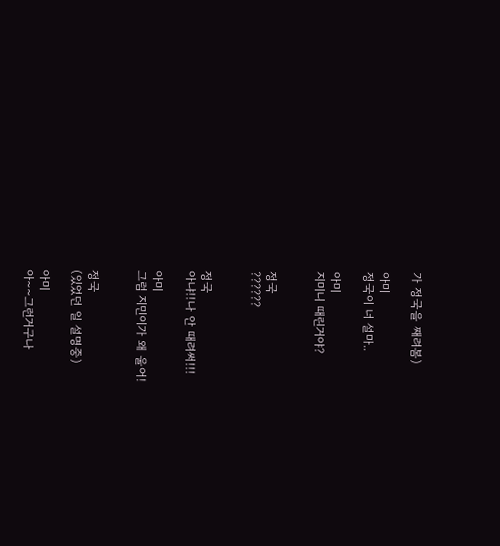가 정국을 째려봄)

아미
정국이 너 설마..

아미
지미니 때린거야?


정국
??????


정국
아냐!!나 안 때려써!!!

아미
그럼 지민이가 왜 울어!


정국
(있었던 일 설명중)

아미
아~~그런거구나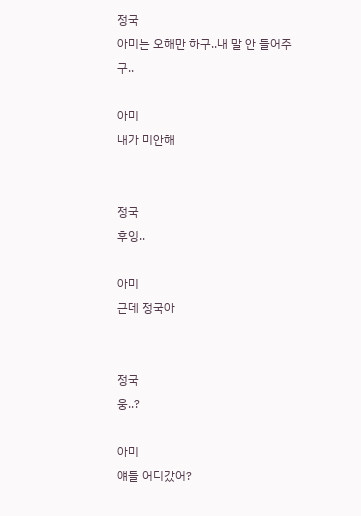정국
아미는 오해만 하구..내 말 안 들어주구..

아미
내가 미안해


정국
후잉..

아미
근데 정국아


정국
웅..?

아미
얘들 어디갔어?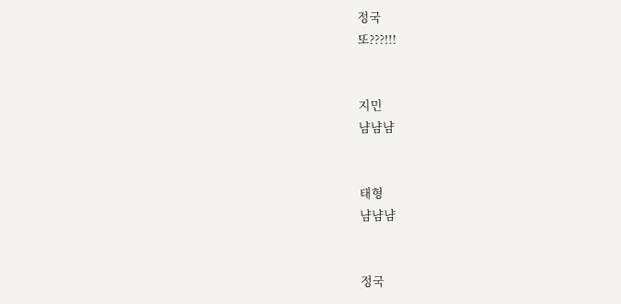정국
또???!!!


지민
냠냠냠


태형
냠냠냠


정국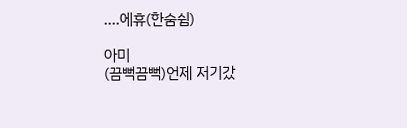....에휴(한숨쉼)

아미
(끔뻑끔뻑)언제 저기갔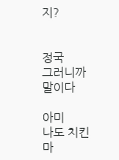지?


정국
그러니까 말이다

아미
나도 치킨 마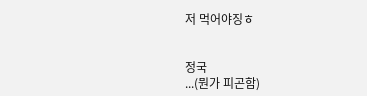저 먹어야징ㅎ


정국
...(뭔가 피곤함)